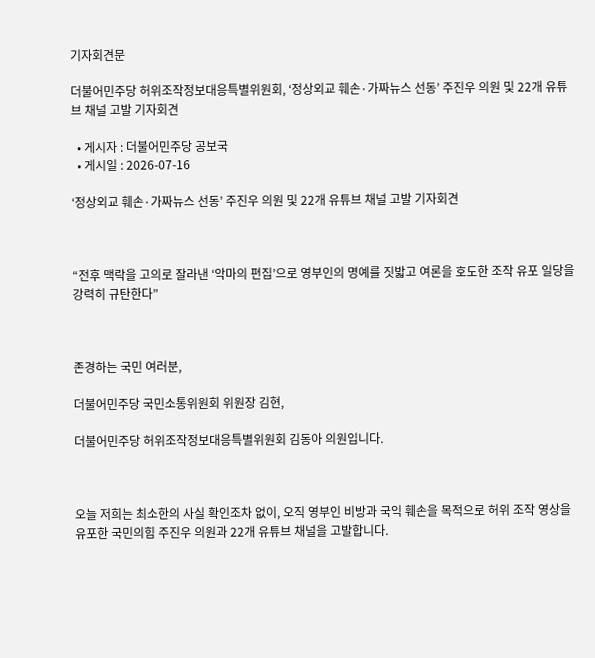기자회견문

더불어민주당 허위조작정보대응특별위원회, ‘정상외교 훼손·가짜뉴스 선동’ 주진우 의원 및 22개 유튜브 채널 고발 기자회견

  • 게시자 : 더불어민주당 공보국
  • 게시일 : 2026-07-16

‘정상외교 훼손·가짜뉴스 선동’ 주진우 의원 및 22개 유튜브 채널 고발 기자회견



“전후 맥락을 고의로 잘라낸 ‘악마의 편집’으로 영부인의 명예를 짓밟고 여론을 호도한 조작 유포 일당을 강력히 규탄한다”



존경하는 국민 여러분,

더불어민주당 국민소통위원회 위원장 김현,

더불어민주당 허위조작정보대응특별위원회 김동아 의원입니다.



오늘 저희는 최소한의 사실 확인조차 없이, 오직 영부인 비방과 국익 훼손을 목적으로 허위 조작 영상을 유포한 국민의힘 주진우 의원과 22개 유튜브 채널을 고발합니다.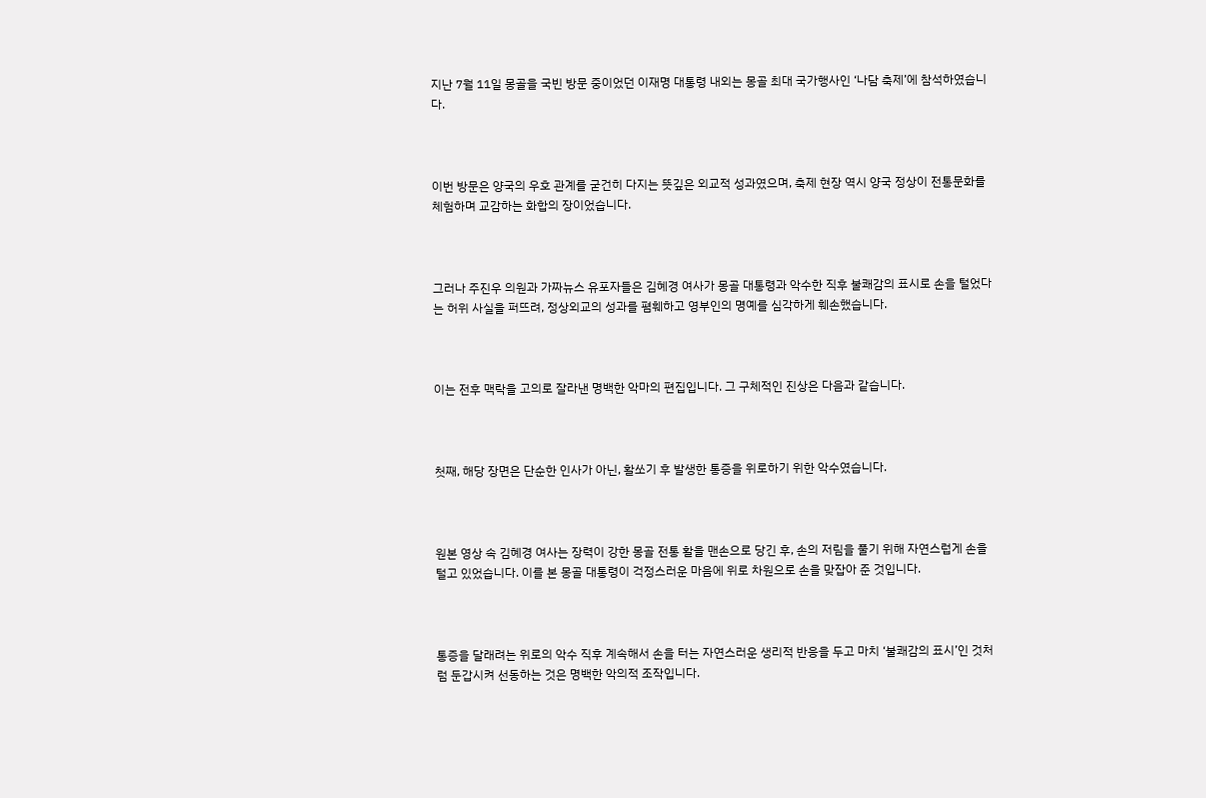지난 7월 11일 몽골을 국빈 방문 중이었던 이재명 대통령 내외는 몽골 최대 국가행사인 ‘나담 축제’에 참석하였습니다.



이번 방문은 양국의 우호 관계를 굳건히 다지는 뜻깊은 외교적 성과였으며, 축제 현장 역시 양국 정상이 전통문화를 체험하며 교감하는 화합의 장이었습니다.



그러나 주진우 의원과 가짜뉴스 유포자들은 김혜경 여사가 몽골 대통령과 악수한 직후 불쾌감의 표시로 손을 털었다는 허위 사실을 퍼뜨려, 정상외교의 성과를 폄훼하고 영부인의 명예를 심각하게 훼손했습니다.



이는 전후 맥락을 고의로 잘라낸 명백한 악마의 편집입니다. 그 구체적인 진상은 다음과 같습니다.



첫째, 해당 장면은 단순한 인사가 아닌, 활쏘기 후 발생한 통증을 위로하기 위한 악수였습니다.



원본 영상 속 김혜경 여사는 장력이 강한 몽골 전통 활을 맨손으로 당긴 후, 손의 저림을 풀기 위해 자연스럽게 손을 털고 있었습니다. 이를 본 몽골 대통령이 걱정스러운 마음에 위로 차원으로 손을 맞잡아 준 것입니다.



통증을 달래려는 위로의 악수 직후 계속해서 손을 터는 자연스러운 생리적 반응을 두고 마치 ‘불쾌감의 표시’인 것처럼 둔갑시켜 선동하는 것은 명백한 악의적 조작입니다.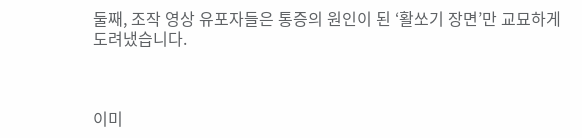둘째, 조작 영상 유포자들은 통증의 원인이 된 ‘활쏘기 장면’만 교묘하게 도려냈습니다.



이미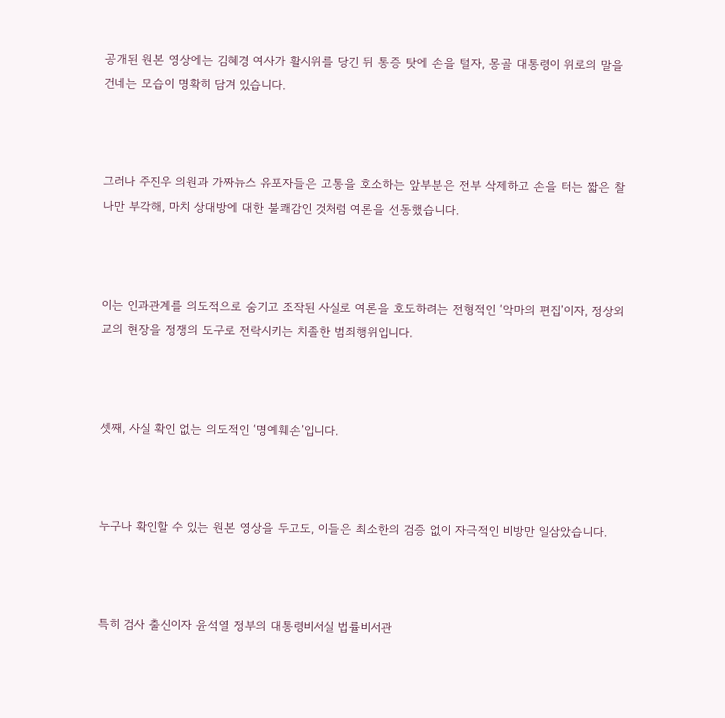공개된 원본 영상에는 김혜경 여사가 활시위를 당긴 뒤 통증 탓에 손을 털자, 몽골 대통령이 위로의 말을 건네는 모습이 명확히 담겨 있습니다.



그러나 주진우 의원과 가짜뉴스 유포자들은 고통을 호소하는 앞부분은 전부 삭제하고 손을 터는 짧은 찰나만 부각해, 마치 상대방에 대한 불쾌감인 것처럼 여론을 선동했습니다.



이는 인과관계를 의도적으로 숨기고 조작된 사실로 여론을 호도하려는 전형적인 ‘악마의 편집’이자, 정상외교의 현장을 정쟁의 도구로 전락시키는 치졸한 범죄행위입니다.



셋째, 사실 확인 없는 의도적인 ‘명예훼손’입니다.



누구나 확인할 수 있는 원본 영상을 두고도, 이들은 최소한의 검증 없이 자극적인 비방만 일삼았습니다.



특히 검사 출신이자 윤석열 정부의 대통령비서실 법률비서관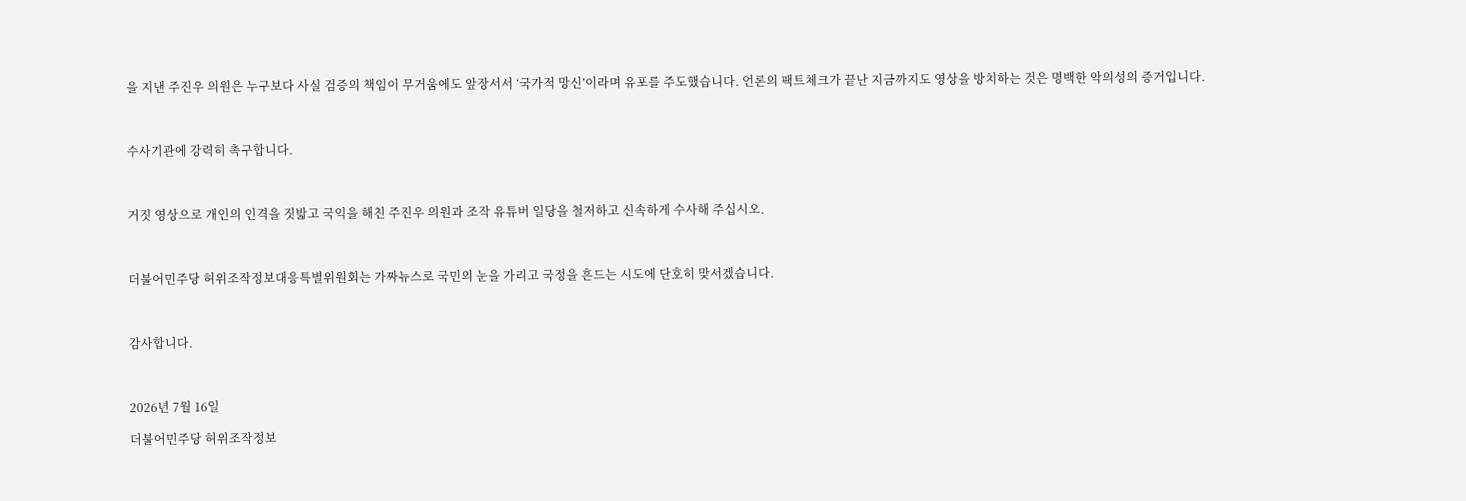을 지낸 주진우 의원은 누구보다 사실 검증의 책임이 무거움에도 앞장서서 ‘국가적 망신’이라며 유포를 주도했습니다. 언론의 팩트체크가 끝난 지금까지도 영상을 방치하는 것은 명백한 악의성의 증거입니다.



수사기관에 강력히 촉구합니다.



거짓 영상으로 개인의 인격을 짓밟고 국익을 해친 주진우 의원과 조작 유튜버 일당을 철저하고 신속하게 수사해 주십시오.



더불어민주당 허위조작정보대응특별위원회는 가짜뉴스로 국민의 눈을 가리고 국정을 흔드는 시도에 단호히 맞서겠습니다.



감사합니다.



2026년 7월 16일

더불어민주당 허위조작정보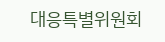대응특별위원회